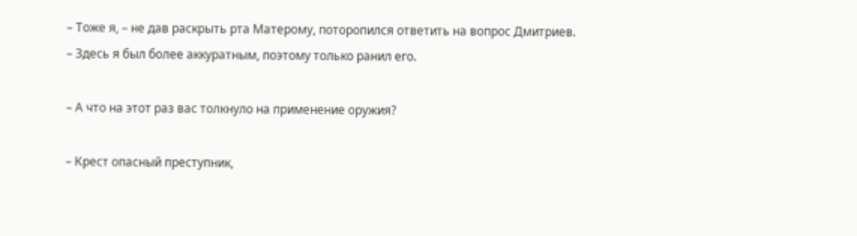– Тоже я, – не дав раскрыть рта Матерому, поторопился ответить на вопрос Дмитриев. – Здесь я был более аккуратным, поэтому только ранил его.

– А что на этот раз вас толкнуло на применение оружия?

– Крест опасный преступник,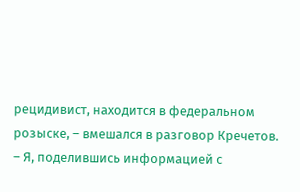рецидивист, находится в федеральном розыске, – вмешался в разговор Кречетов. – Я, поделившись информацией с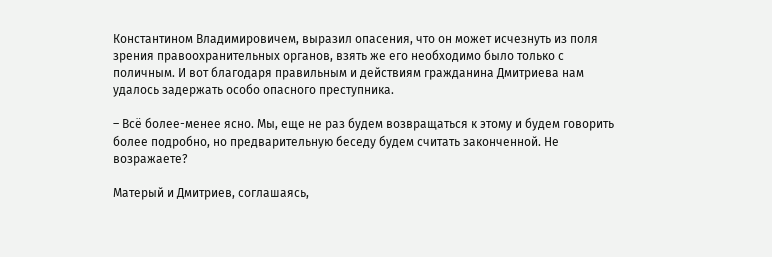Константином Владимировичем, выразил опасения, что он может исчезнуть из поля зрения правоохранительных органов, взять же его необходимо было только с поличным. И вот благодаря правильным и действиям гражданина Дмитриева нам удалось задержать особо опасного преступника.

– Всё более-менее ясно. Мы, еще не раз будем возвращаться к этому и будем говорить более подробно, но предварительную беседу будем считать законченной. Не возражаете?

Матерый и Дмитриев, соглашаясь,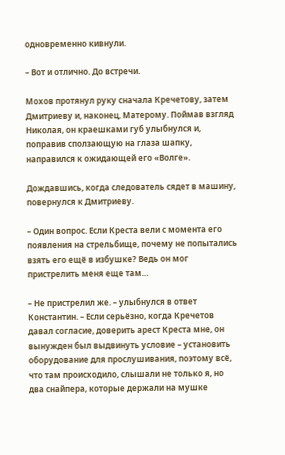одновременно кивнули.

– Вот и отлично. До встречи.

Мохов протянул руку сначала Кречетову, затем Дмитриеву и, наконец, Матерому. Поймав взгляд Николая, он краешками губ улыбнулся и, поправив сползающую на глаза шапку, направился к ожидающей его «Волге».

Дождавшись, когда следователь сядет в машину, повернулся к Дмитриеву.

– Один вопрос. Если Креста вели с момента его появления на стрельбище, почему не попытались взять его ещё в избушке? Ведь он мог пристрелить меня еще там…

– Не пристрелил же. – улыбнулся в ответ Константин. – Если серьёзно, когда Кречетов давал согласие, доверить арест Креста мне, он вынужден был выдвинуть условие – установить оборудование для прослушивания, поэтому всё, что там происходило, слышали не только я, но два снайпера, которые держали на мушке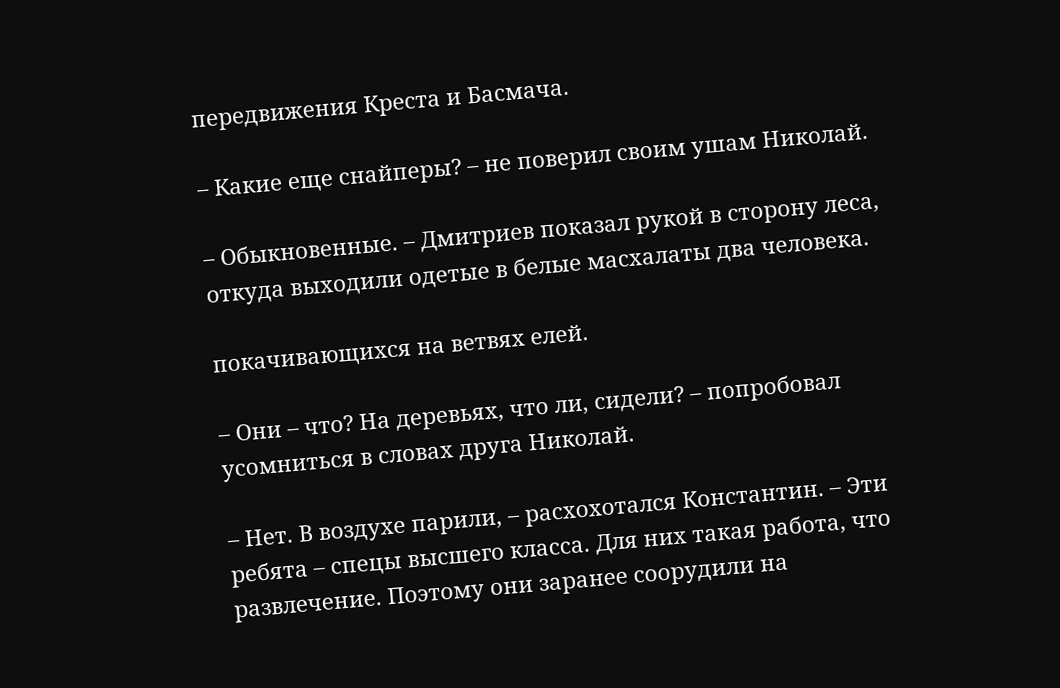передвижения Креста и Басмача.

– Какие еще снайперы? – не поверил своим ушам Николай.

– Обыкновенные. – Дмитриев показал рукой в сторону леса, откуда выходили одетые в белые масхалаты два человека.

покачивающихся на ветвях елей.

– Они – что? На деревьях, что ли, сидели? – попробовал усомниться в словах друга Николай.

– Нет. В воздухе парили, – расхохотался Константин. – Эти ребята – спецы высшего класса. Для них такая работа, что развлечение. Поэтому они заранее соорудили на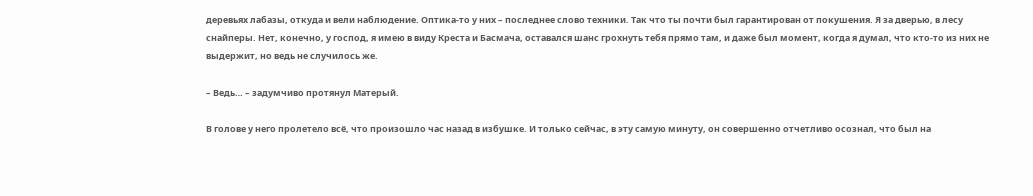деревьях лабазы, откуда и вели наблюдение. Оптика-то у них – последнее слово техники. Так что ты почти был гарантирован от покушения. Я за дверью, в лесу снайперы. Нет, конечно, у господ, я имею в виду Креста и Басмача, оставался шанс грохнуть тебя прямо там, и даже был момент, когда я думал, что кто-то из них не выдержит, но ведь не случилось же.

– Ведь… – задумчиво протянул Матерый.

В голове у него пролетело всё, что произошло час назад в избушке. И только сейчас, в эту самую минуту, он совершенно отчетливо осознал, что был на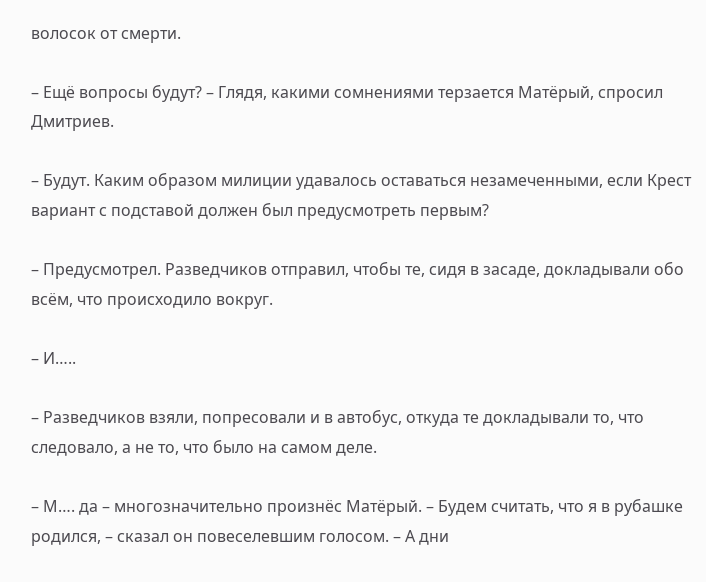волосок от смерти.

– Ещё вопросы будут? – Глядя, какими сомнениями терзается Матёрый, спросил Дмитриев.

– Будут. Каким образом милиции удавалось оставаться незамеченными, если Крест вариант с подставой должен был предусмотреть первым?

– Предусмотрел. Разведчиков отправил, чтобы те, сидя в засаде, докладывали обо всём, что происходило вокруг.

– И…..

– Разведчиков взяли, попресовали и в автобус, откуда те докладывали то, что следовало, а не то, что было на самом деле.

– М…. да – многозначительно произнёс Матёрый. – Будем считать, что я в рубашке родился, – сказал он повеселевшим голосом. – А дни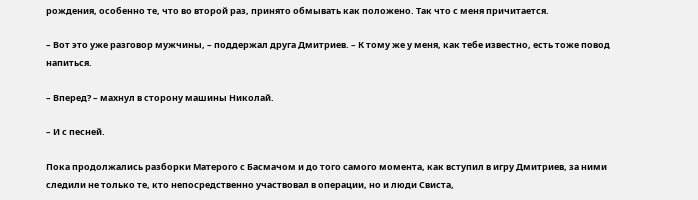рождения, особенно те, что во второй раз, принято обмывать как положено. Так что с меня причитается.

– Вот это уже разговор мужчины, – поддержал друга Дмитриев. – К тому же у меня, как тебе известно, есть тоже повод напиться.

– Вперед? – махнул в сторону машины Николай.

– И с песней.

Пока продолжались разборки Матерого с Басмачом и до того самого момента, как вступил в игру Дмитриев, за ними следили не только те, кто непосредственно участвовал в операции, но и люди Свиста,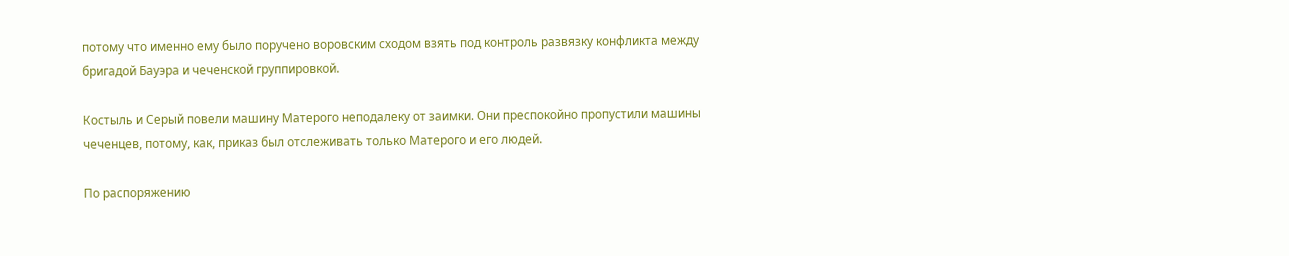потому что именно ему было поручено воровским сходом взять под контроль развязку конфликта между бригадой Бауэра и чеченской группировкой.

Костыль и Серый повели машину Матерого неподалеку от заимки. Они преспокойно пропустили машины чеченцев, потому, как, приказ был отслеживать только Матерого и его людей.

По распоряжению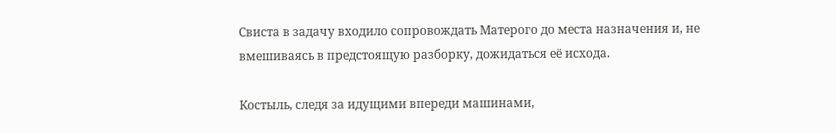Свиста в задачу входило сопровождать Матерого до места назначения и, не вмешиваясь в предстоящую разборку, дожидаться её исхода.

Костыль, следя за идущими впереди машинами,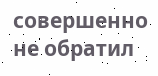совершенно не обратил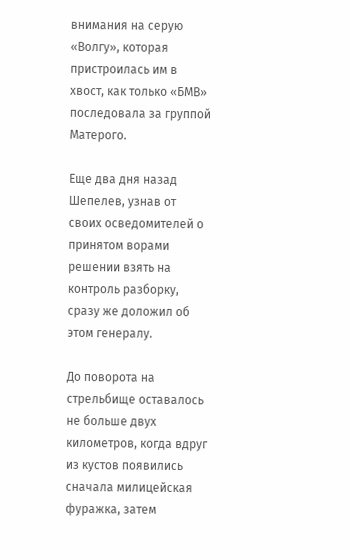внимания на серую «Волгу», которая пристроилась им в хвост, как только «БМВ» последовала за группой Матерого.

Еще два дня назад Шепелев, узнав от своих осведомителей о принятом ворами решении взять на контроль разборку, сразу же доложил об этом генералу.

До поворота на стрельбище оставалось не больше двух километров, когда вдруг из кустов появились сначала милицейская фуражка, затем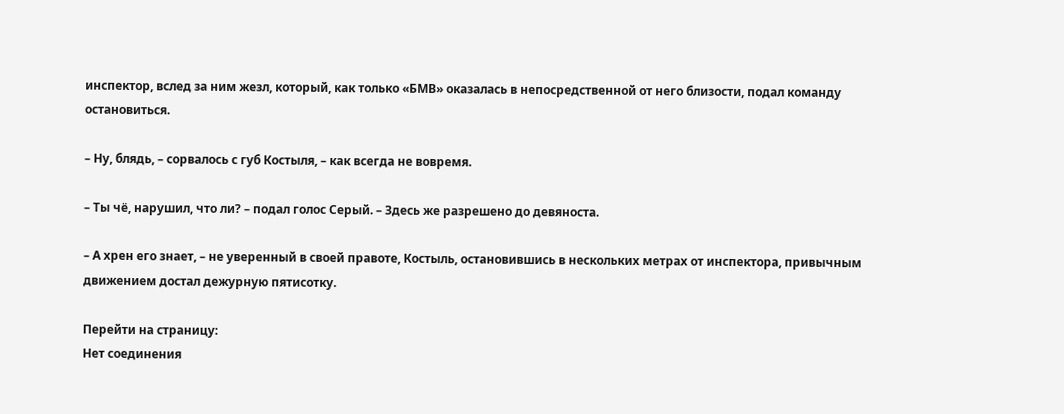инспектор, вслед за ним жезл, который, как только «БМВ» оказалась в непосредственной от него близости, подал команду остановиться.

– Ну, блядь, – сорвалось с губ Костыля, – как всегда не вовремя.

– Ты чё, нарушил, что ли? – подал голос Серый. – Здесь же разрешено до девяноста.

– А хрен его знает, – не уверенный в своей правоте, Костыль, остановившись в нескольких метрах от инспектора, привычным движением достал дежурную пятисотку.

Перейти на страницу:
Нет соединения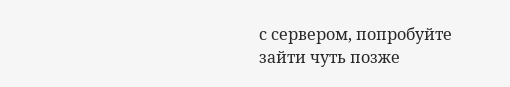с сервером, попробуйте зайти чуть позже